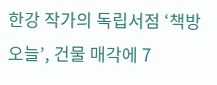한강 작가의 독립서점 ‘책방오늘’, 건물 매각에 7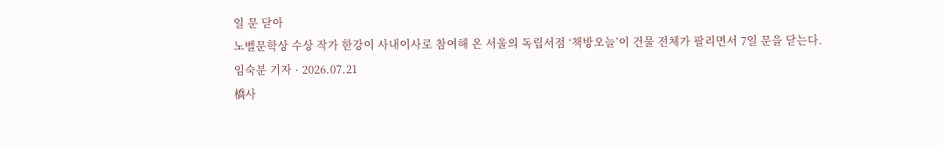일 문 닫아
노벨문학상 수상 작가 한강이 사내이사로 참여해 온 서울의 독립서점 ‘책방오늘’이 건물 전체가 팔리면서 7일 문을 닫는다.
임숙분 기자 · 2026.07.21
橋사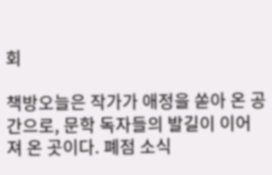회

책방오늘은 작가가 애정을 쏟아 온 공간으로, 문학 독자들의 발길이 이어져 온 곳이다. 폐점 소식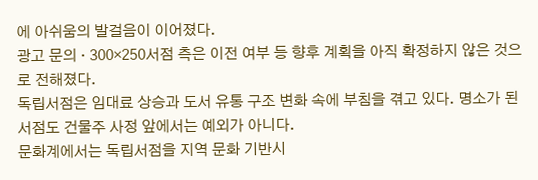에 아쉬움의 발걸음이 이어졌다.
광고 문의 · 300×250서점 측은 이전 여부 등 향후 계획을 아직 확정하지 않은 것으로 전해졌다.
독립서점은 임대료 상승과 도서 유통 구조 변화 속에 부침을 겪고 있다. 명소가 된 서점도 건물주 사정 앞에서는 예외가 아니다.
문화계에서는 독립서점을 지역 문화 기반시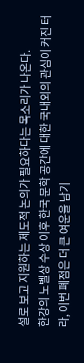설로 보고 지원하는 제도적 논의가 필요하다는 목소리가 나온다.
한강의 노벨상 수상 이후 한국 문학 공간에 대한 국내외의 관심이 커진 터라, 이번 폐점은 더 큰 여운을 남기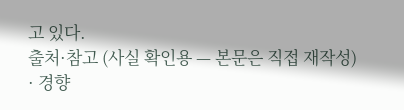고 있다.
출처·참고 (사실 확인용 — 본문은 직접 재작성)
· 경향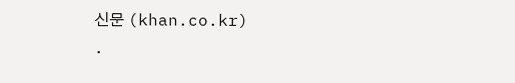신문 (khan.co.kr)
·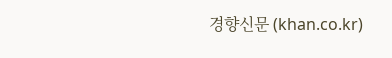경향신문 (khan.co.kr)